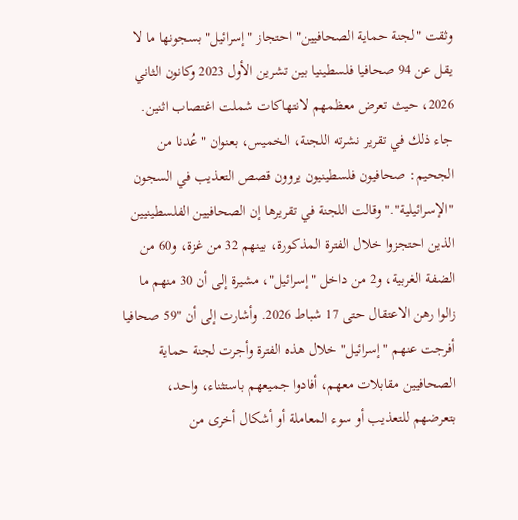وثقت "لجنة حماية الصحافيين" احتجاز "إسرائيل" بسجونها ما لا يقل عن 94 صحافيا فلسطينيا بين تشرين الأول 2023 وكانون الثاني 2026، حيث تعرض معظمهم لانتهاكات شملت اغتصاب اثنين.
جاء ذلك في تقرير نشرته اللجنة، الخميس، بعنوان "عُدنا من الجحيم: صحافيون فلسطينيون يروون قصص التعذيب في السجون "الإسرائيلية"." وقالت اللجنة في تقريرها إن الصحافيين الفلسطينيين الذين احتجزوا خلال الفترة المذكورة، بينهم 32 من غزة، و60 من الضفة الغربية، و2 من داخل "إسرائيل"، مشيرة إلى أن 30 منهم ما زالوا رهن الاعتقال حتى 17 شباط 2026. وأشارت إلى أن "59 صحافيا أفرجت عنهم "إسرائيل" خلال هذه الفترة وأجرت لجنة حماية الصحافيين مقابلات معهم، أفادوا جميعهم باستثناء، واحد، بتعرضهم للتعذيب أو سوء المعاملة أو أشكال أخرى من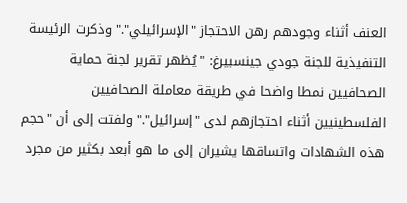العنف أثناء وجودهم رهن الاحتجاز "الإسرائيلي"." وذكرت الرئيسة التنفيذية للجنة جودي جينسبيرغ: "يُظهر تقرير لجنة حماية الصحافيين نمطا واضحا في طريقة معاملة الصحافيين الفلسطينيين أثناء احتجازهم لدى "إسرائيل"." ولفتت إلى أن "حجم هذه الشهادات واتساقها يشيران إلى ما هو أبعد بكثير من مجرد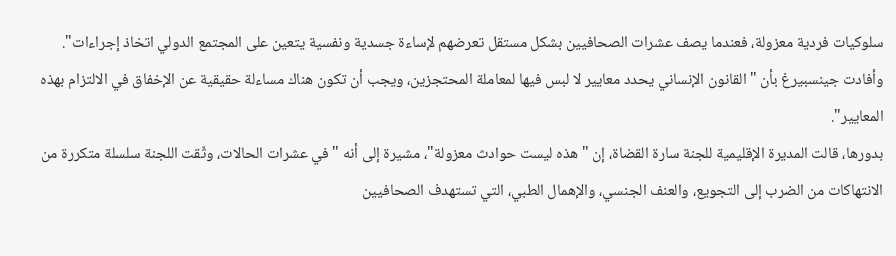سلوكيات فردية معزولة، فعندما يصف عشرات الصحافيين بشكل مستقل تعرضهم لإساءة جسدية ونفسية يتعين على المجتمع الدولي اتخاذ إجراءات". وأفادت جينسبيرغ بأن "القانون الإنساني يحدد معايير لا لبس فيها لمعاملة المحتجزين، ويجب أن تكون هناك مساءلة حقيقية عن الإخفاق في الالتزام بهذه المعايير".
بدورها، قالت المديرة الإقليمية للجنة سارة القضاة، إن "هذه ليست حوادث معزولة"، مشيرة إلى أنه "في عشرات الحالات، وثّقت اللجنة سلسلة متكررة من الانتهاكات من الضرب إلى التجويع، والعنف الجنسي، والإهمال الطبي، التي تستهدف الصحافيين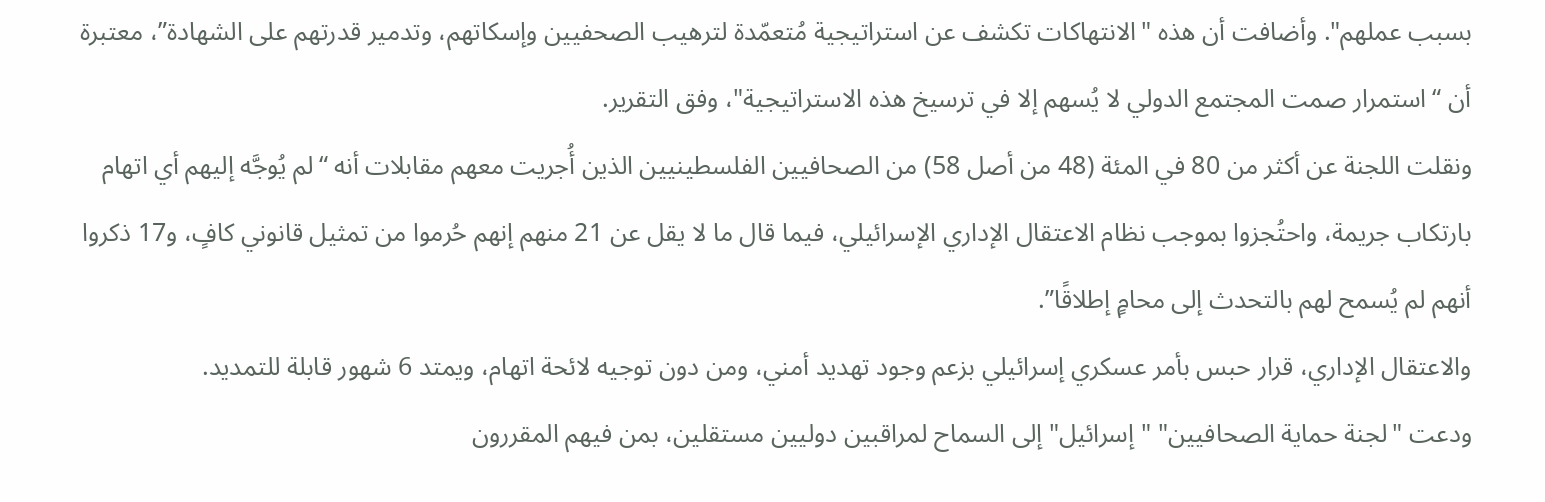بسبب عملهم". وأضافت أن هذه "الانتهاكات تكشف عن استراتيجية مُتعمّدة لترهيب الصحفيين وإسكاتهم، وتدمير قدرتهم على الشهادة”، معتبرة أن “استمرار صمت المجتمع الدولي لا يُسهم إلا في ترسيخ هذه الاستراتيجية"، وفق التقرير.
ونقلت اللجنة عن أكثر من 80 في المئة (48 من أصل 58) من الصحافيين الفلسطينيين الذين أُجريت معهم مقابلات أنه “لم يُوجَّه إليهم أي اتهام بارتكاب جريمة، واحتُجزوا بموجب نظام الاعتقال الإداري الإسرائيلي، فيما قال ما لا يقل عن 21 منهم إنهم حُرموا من تمثيل قانوني كافٍ، و17 ذكروا أنهم لم يُسمح لهم بالتحدث إلى محامٍ إطلاقًا”.
والاعتقال الإداري، قرار حبس بأمر عسكري إسرائيلي بزعم وجود تهديد أمني، ومن دون توجيه لائحة اتهام، ويمتد 6 شهور قابلة للتمديد.
ودعت "لجنة حماية الصحافيين" "إسرائيل" إلى السماح لمراقبين دوليين مستقلين، بمن فيهم المقررون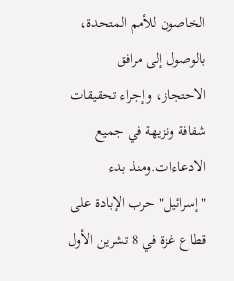الخاصون للأمم المتحدة، بالوصول إلى مرافق الاحتجاز، وإجراء تحقيقات شفافة ونزيهة في جميع الادعاءات.ومنذ بدء "إسرائيل" حرب الإبادة على قطاع غزة في 8 تشرين الأول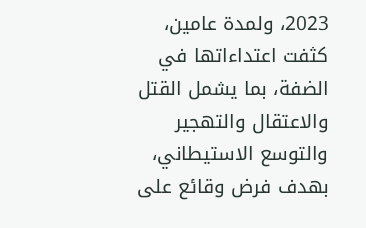2023، ولمدة عامين، كثفت اعتداءاتها في الضفة، بما يشمل القتل والاعتقال والتهجير والتوسع الاستيطاني، بهدف فرض وقائع على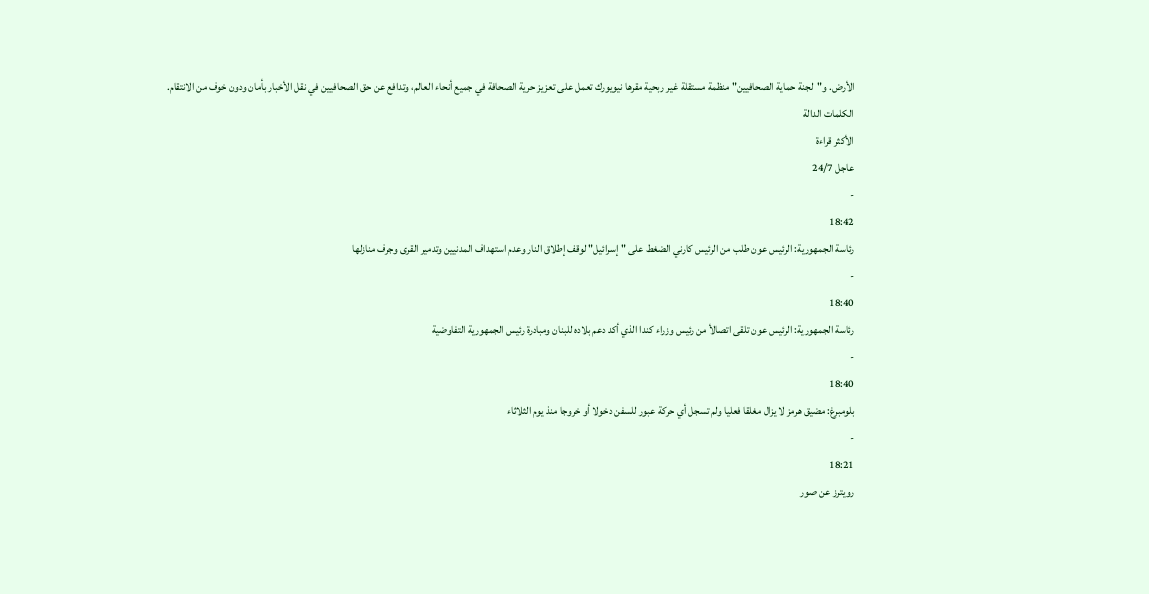الأرض. و"لجنة حماية الصحافيين" منظمة مستقلة غير ربحية مقرها نيويورك تعمل على تعزيز حرية الصحافة في جميع أنحاء العالم، وتدافع عن حق الصحافيين في نقل الأخبار بأمان ودون خوف من الانتقام.
الكلمات الدالة
الأكثر قراءة
عاجل 24/7
-
18:42
رئاسة الجمهورية: الرئيس عون طلب من الرئيس كارني الضغط على "إسرائيل" لوقف إطلاق النار وعدم استهداف المدنيين وتدمير القرى وجرف منازلها
-
18:40
رئاسة الجمهورية: الرئيس عون تلقى اتصالأ من رئيس وزراء كندا الذي أكد دعم بلاده للبنان ومبادرة رئيس الجمهورية التفاوضية
-
18:40
بلومبرغ: مضيق هرمز لا يزال مغلقا فعليا ولم تسجل أي حركة عبور للسفن دخولا أو خروجا منذ يوم الثلاثاء
-
18:21
رويترز عن صور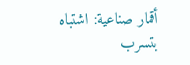أقمار صناعية: اشتباه بتسرب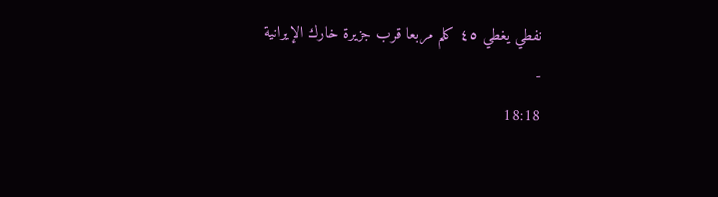نفطي يغطي ٤٥ كلم مربعا قرب جزيرة خارك الإيرانية
-
18:18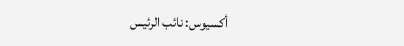أكسيوس: نائب الرئيس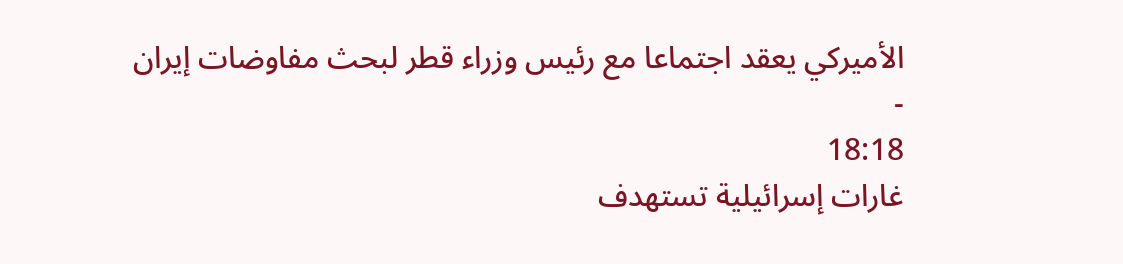الأميركي يعقد اجتماعا مع رئيس وزراء قطر لبحث مفاوضات إيران
-
18:18
غارات إسرائيلية تستهدف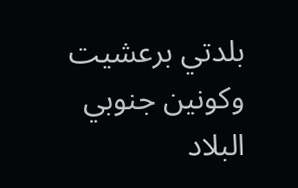بلدتي برعشيت وكونين جنوبي البلاد